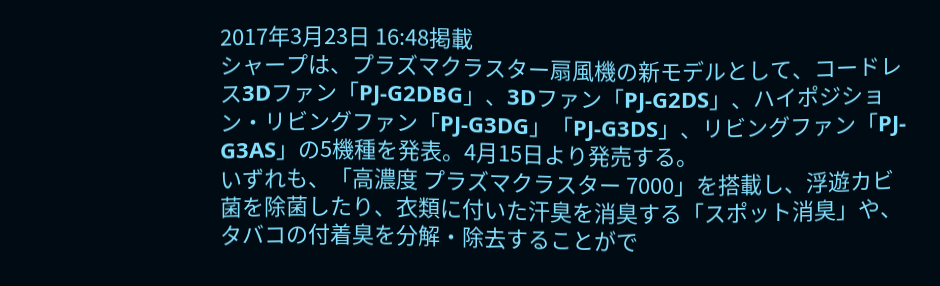2017年3月23日 16:48掲載
シャープは、プラズマクラスター扇風機の新モデルとして、コードレス3Dファン「PJ-G2DBG」、3Dファン「PJ-G2DS」、ハイポジション・リビングファン「PJ-G3DG」「PJ-G3DS」、リビングファン「PJ-G3AS」の5機種を発表。4月15日より発売する。
いずれも、「高濃度 プラズマクラスター 7000」を搭載し、浮遊カビ菌を除菌したり、衣類に付いた汗臭を消臭する「スポット消臭」や、タバコの付着臭を分解・除去することがで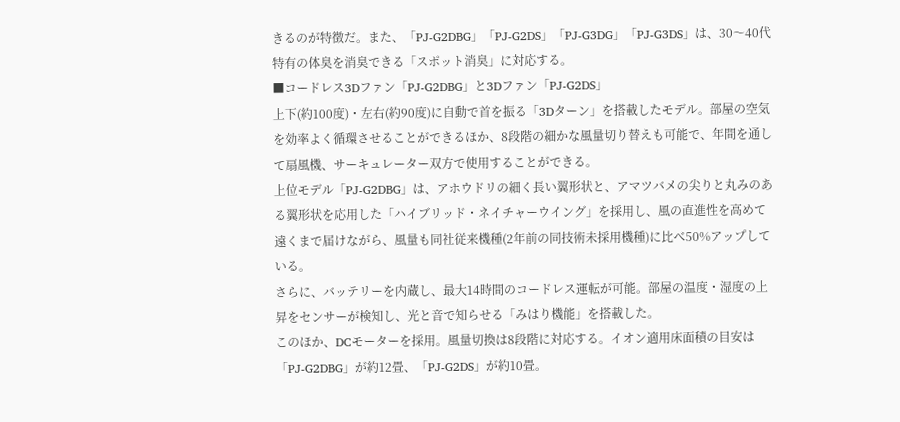きるのが特徴だ。また、「PJ-G2DBG」「PJ-G2DS」「PJ-G3DG」「PJ-G3DS」は、30〜40代特有の体臭を消臭できる「スポット消臭」に対応する。
■コードレス3Dファン「PJ-G2DBG」と3Dファン「PJ-G2DS」
上下(約100度)・左右(約90度)に自動で首を振る「3Dターン」を搭載したモデル。部屋の空気を効率よく循環させることができるほか、8段階の細かな風量切り替えも可能で、年間を通して扇風機、サーキュレーター双方で使用することができる。
上位モデル「PJ-G2DBG」は、アホウドリの細く長い翼形状と、アマツバメの尖りと丸みのある翼形状を応用した「ハイブリッド・ネイチャーウイング」を採用し、風の直進性を高めて遠くまで届けながら、風量も同社従来機種(2年前の同技術未採用機種)に比べ50%アップしている。
さらに、バッテリーを内蔵し、最大14時間のコードレス運転が可能。部屋の温度・湿度の上昇をセンサーが検知し、光と音で知らせる「みはり機能」を搭載した。
このほか、DCモーターを採用。風量切換は8段階に対応する。イオン適用床面積の目安は「PJ-G2DBG」が約12畳、「PJ-G2DS」が約10畳。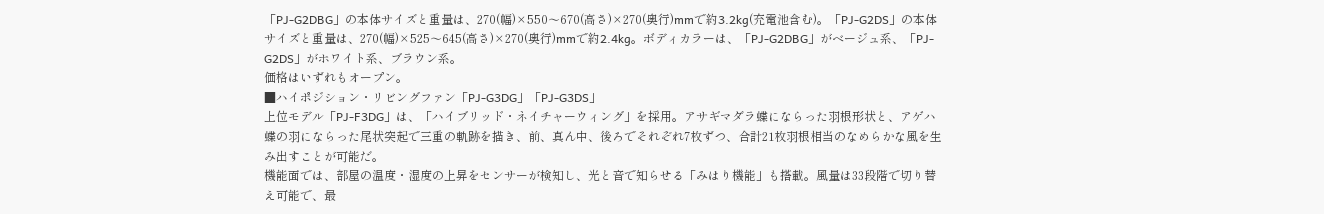「PJ-G2DBG」の本体サイズと重量は、270(幅)×550〜670(高さ)×270(奥行)mmで約3.2kg(充電池含む)。「PJ-G2DS」の本体サイズと重量は、270(幅)×525〜645(高さ)×270(奥行)mmで約2.4kg。ボディカラーは、「PJ-G2DBG」がベージュ系、「PJ-G2DS」がホワイト系、ブラウン系。
価格はいずれもオープン。
■ハイポジション・リビングファン「PJ-G3DG」「PJ-G3DS」
上位モデル「PJ-F3DG」は、「ハイブリッド・ネイチャーウィング」を採用。アサギマダラ蝶にならった羽根形状と、アゲハ蝶の羽にならった尾状突起で三重の軌跡を描き、前、真ん中、後ろでそれぞれ7枚ずつ、合計21枚羽根相当のなめらかな風を生み出すことが可能だ。
機能面では、部屋の温度・湿度の上昇をセンサーが検知し、光と音で知らせる「みはり機能」も搭載。風量は33段階で切り替え可能で、最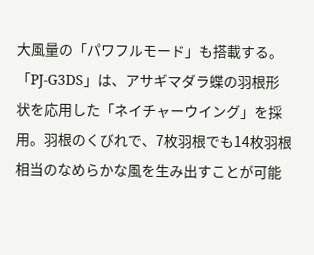大風量の「パワフルモード」も搭載する。
「PJ-G3DS」は、アサギマダラ蝶の羽根形状を応用した「ネイチャーウイング」を採用。羽根のくびれで、7枚羽根でも14枚羽根相当のなめらかな風を生み出すことが可能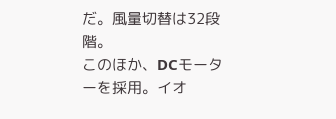だ。風量切替は32段階。
このほか、DCモーターを採用。イオ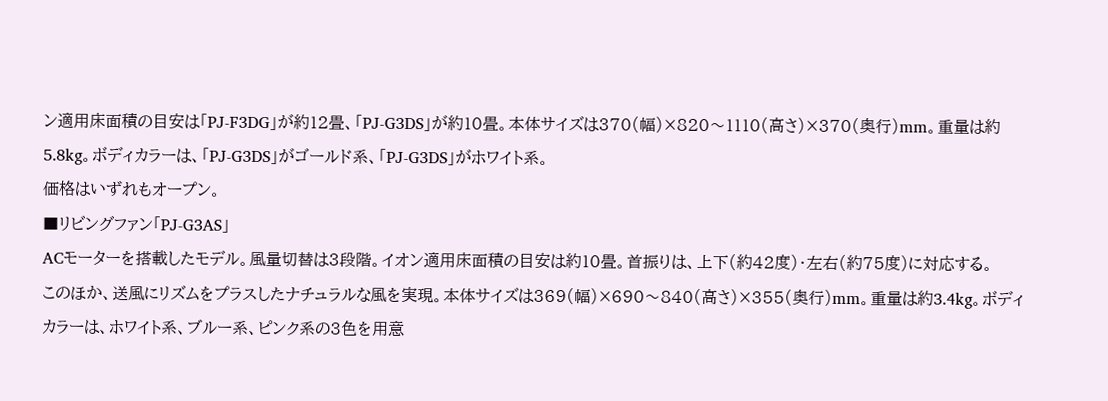ン適用床面積の目安は「PJ-F3DG」が約12畳、「PJ-G3DS」が約10畳。本体サイズは370(幅)×820〜1110(高さ)×370(奥行)mm。重量は約5.8kg。ボディカラーは、「PJ-G3DS」がゴールド系、「PJ-G3DS」がホワイト系。
価格はいずれもオープン。
■リビングファン「PJ-G3AS」
ACモーターを搭載したモデル。風量切替は3段階。イオン適用床面積の目安は約10畳。首振りは、上下(約42度)・左右(約75度)に対応する。
このほか、送風にリズムをプラスしたナチュラルな風を実現。本体サイズは369(幅)×690〜840(高さ)×355(奥行)mm。重量は約3.4kg。ボディカラーは、ホワイト系、ブルー系、ピンク系の3色を用意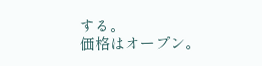する。
価格はオープン。